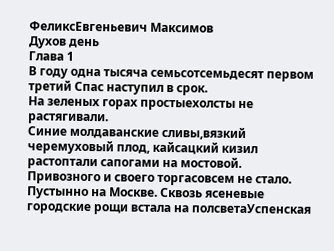ФеликсЕвгеньевич Максимов
Духов день
Глава 1
В году одна тысяча семьсотсемьдесят первом третий Спас наступил в срок.
На зеленых горах простыехолсты не растягивали.
Синие молдаванские сливы,вязкий черемуховый плод, кайсацкий кизил растоптали сапогами на мостовой.
Привозного и своего торгасовсем не стало. Пустынно на Москве. Сквозь ясеневые городские рощи встала на полсветаУспенская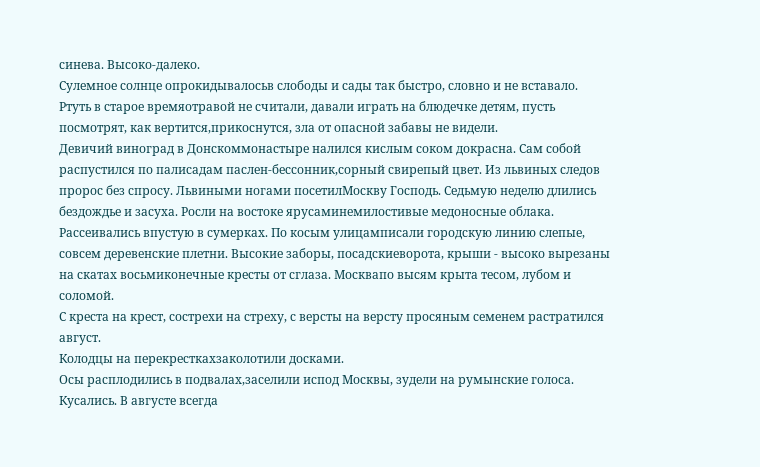синева. Высоко-далеко.
Сулемное солнце опрокидывалосьв слободы и сады так быстро, словно и не вставало.
Ртуть в старое времяотравой не считали, давали играть на блюдечке детям, пусть посмотрят, как вертится,прикоснутся, зла от опасной забавы не видели.
Девичий виноград в Донскоммонастыре налился кислым соком докрасна. Сам собой распустился по палисадам паслен-бессонник,сорный свирепый цвет. Из львиных следов пророс без спросу. Львиными ногами посетилМоскву Господь. Седьмую неделю длились бездождье и засуха. Росли на востоке ярусаминемилостивые медоносные облака. Рассеивались впустую в сумерках. По косым улицамписали городскую линию слепые, совсем деревенские плетни. Высокие заборы, посадскиеворота, крыши - высоко вырезаны на скатах восьмиконечные кресты от сглаза. Москвапо высям крыта тесом, лубом и соломой.
С креста на крест, сострехи на стреху, с версты на версту просяным семенем растратился август.
Колодцы на перекресткахзаколотили досками.
Осы расплодились в подвалах,заселили испод Москвы, зудели на румынские голоса. Кусались. В августе всегда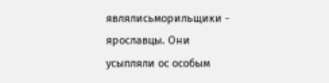являлисьморильщики - ярославцы. Они усыпляли ос особым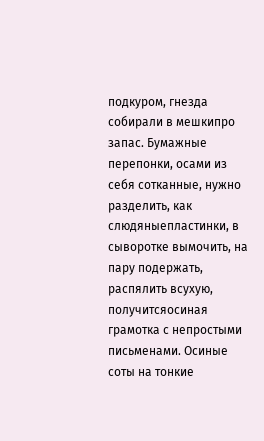подкуром, гнезда собирали в мешкипро запас. Бумажные перепонки, осами из себя сотканные, нужно разделить, как слюдяныепластинки, в сыворотке вымочить, на пару подержать, распялить всухую, получитсяосиная грамотка с непростыми письменами. Осиные соты на тонкие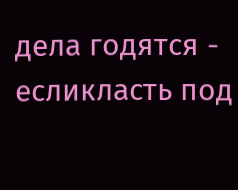дела годятся - есликласть под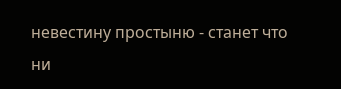невестину простыню - станет что ни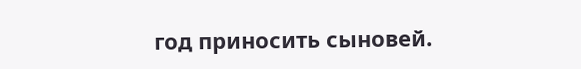год приносить сыновей.